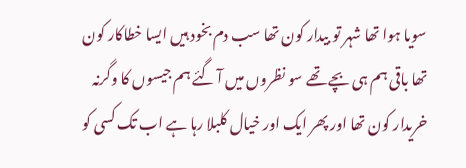سویا ہوا تھا شہر تو بیدار کون تھا سب دم بخود ہیں ایسا خطاکار کون تھا باقی ہم ہی بچے تھے سو نظروں میں آ گئے ہم جیسوں کا وگرنہ خریدار کون تھا اور پھر ایک اور خیال کلبلا رہا ہے اب تک کسی کو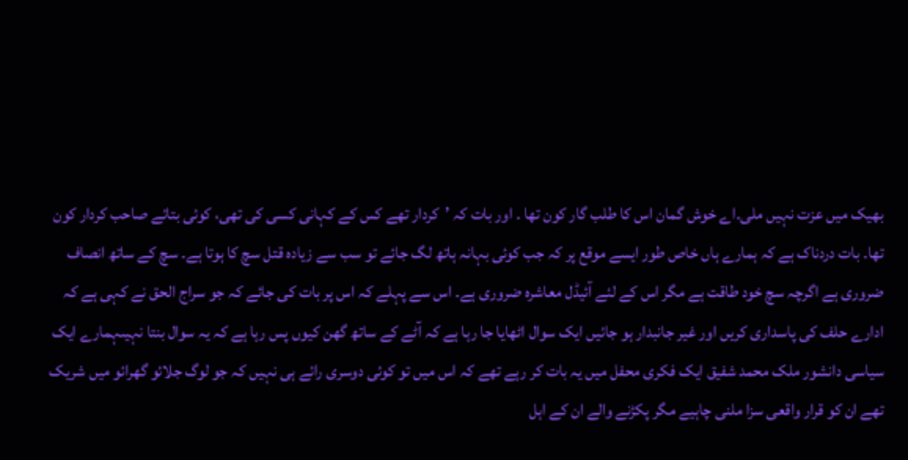بھیک میں عزت نہیں ملی۔اے خوش گمان اس کا طلب گار کون تھا ۔ اور بات کہ ’کردار تھے کس کے کہانی کسی کی تھی، کوئی بتائے صاحب کردار کون تھا۔ بات دردناک ہے کہ ہمارے ہاں خاص طور ایسے موقع پر کہ جب کوئی بہانہ ہاتھ لگ جائے تو سب سے زیادہ قتل سچ کا ہوتا ہے۔ سچ کے ساتھ انصاف ضروری ہے اگرچہ سچ خود طاقت ہے مگر اس کے لئے آئیڈل معاشرہ ضروری ہے۔ اس سے پہلے کہ اس پر بات کی جائے کہ جو سراج الحق نے کہی ہے کہ ادارے حلف کی پاسداری کریں اور غیر جانبدار ہو جائیں ایک سوال اٹھایا جا رہا ہے کہ آٹے کے ساتھ گھن کیوں پس رہا ہے کہ یہ سوال بنتا نہیںہمارے ایک سیاسی دانشور ملک محمد شفیق ایک فکری محفل میں یہ بات کر رہے تھے کہ اس میں تو کوئی دوسری رائے ہی نہیں کہ جو لوگ جلائو گھرائو میں شریک تھے ان کو قرار واقعی سزا ملنی چاہیے مگر پکڑنے والے ان کے اہل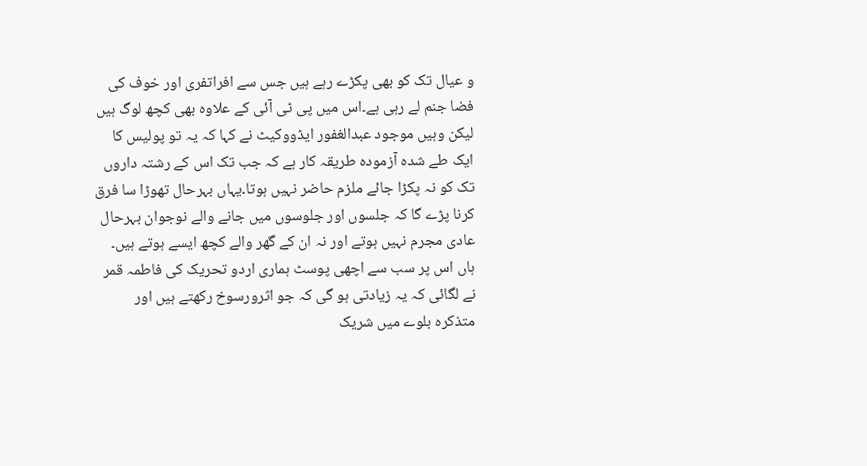و عیال تک کو بھی پکڑے رہے ہیں جس سے افراتفری اور خوف کی فضا جنم لے رہی ہے۔اس میں پی ٹی آئی کے علاوہ بھی کچھ لوگ ہیں لیکن وہیں موجود عبدالغفور ایڈووکیٹ نے کہا کہ یہ تو پولیس کا ایک طے شدہ آزمودہ طریقہ کار ہے کہ جب تک اس کے رشتہ داروں تک کو نہ پکڑا جائے ملزم حاضر نہیں ہوتا۔یہاں بہرحال تھوڑا سا فرق کرنا پڑے گا کہ جلسوں اور جلوسوں میں جانے والے نوجوان بہرحال عادی مجرم نہیں ہوتے اور نہ ان کے گھر والے کچھ ایسے ہوتے ہیں۔ ہاں اس پر سب سے اچھی پوسٹ ہماری اردو تحریک کی فاطمہ قمر نے لگائی کہ یہ زیادتی ہو گی کہ جو اثرورسوخ رکھتے ہیں اور متذکرہ بلوے میں شریک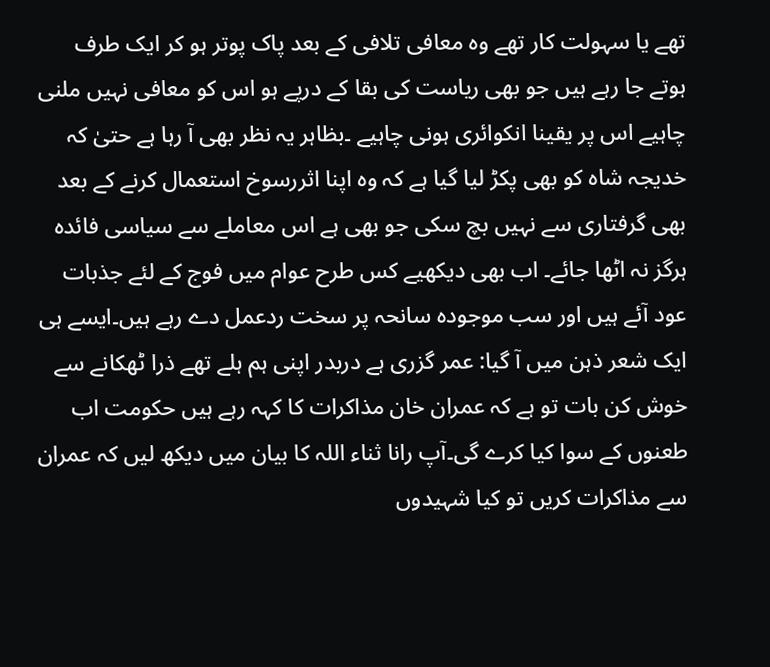تھے یا سہولت کار تھے وہ معافی تلافی کے بعد پاک پوتر ہو کر ایک طرف ہوتے جا رہے ہیں جو بھی ریاست کی بقا کے درپے ہو اس کو معافی نہیں ملنی چاہیے اس پر یقینا انکوائری ہونی چاہیے ۔بظاہر یہ نظر بھی آ رہا ہے حتیٰ کہ خدیجہ شاہ کو بھی پکڑ لیا گیا ہے کہ وہ اپنا اثررسوخ استعمال کرنے کے بعد بھی گرفتاری سے نہیں بچ سکی جو بھی ہے اس معاملے سے سیاسی فائدہ ہرگز نہ اٹھا جائے۔ اب بھی دیکھیے کس طرح عوام میں فوج کے لئے جذبات عود آئے ہیں اور سب موجودہ سانحہ پر سخت ردعمل دے رہے ہیں۔ایسے ہی ایک شعر ذہن میں آ گیا: عمر گزری ہے دربدر اپنی ہم ہلے تھے ذرا ٹھکانے سے خوش کن بات تو ہے کہ عمران خان مذاکرات کا کہہ رہے ہیں حکومت اب طعنوں کے سوا کیا کرے گی۔آپ رانا ثناء اللہ کا بیان میں دیکھ لیں کہ عمران سے مذاکرات کریں تو کیا شہیدوں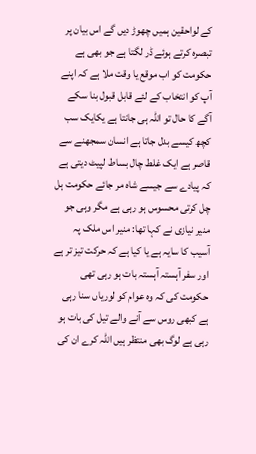کے لواحقین ہمیں چھوڑ دیں گے اس بیان پر تبصرہ کرتے ہوئے ڈر لگتا ہے جو بھی ہے حکومت کو اب موقع یا وقت ملا ہے کہ اپنے آپ کو انتخاب کے لئے قابل قبول بنا سکے آگے کا حال تو اللہ ہی جانتا ہے یکایک سب کچھ کیسے بدل جاتا ہے انسان سمجھنے سے قاصر ہے ایک غلط چال بساط لپیٹ دیتی ہے کہ پیادے سے جیسے شاہ مر جائے حکومت ہل چل کرتی محسوس ہو رہی ہے مگر وہی جو منیر نیازی نے کہا تھا: منیر اس ملک پہ آسیب کا سایہ ہے یا کیا ہے کہ حرکت تیز تر ہے اور سفر آہستہ آہستہ بات ہو رہی تھی حکومت کی کہ وہ عوام کو لوریاں سنا رہی ہے کبھی روس سے آنے والے تیل کی بات ہو رہی ہے لوگ بھی منتظر ہیں اللہ کرے ان کی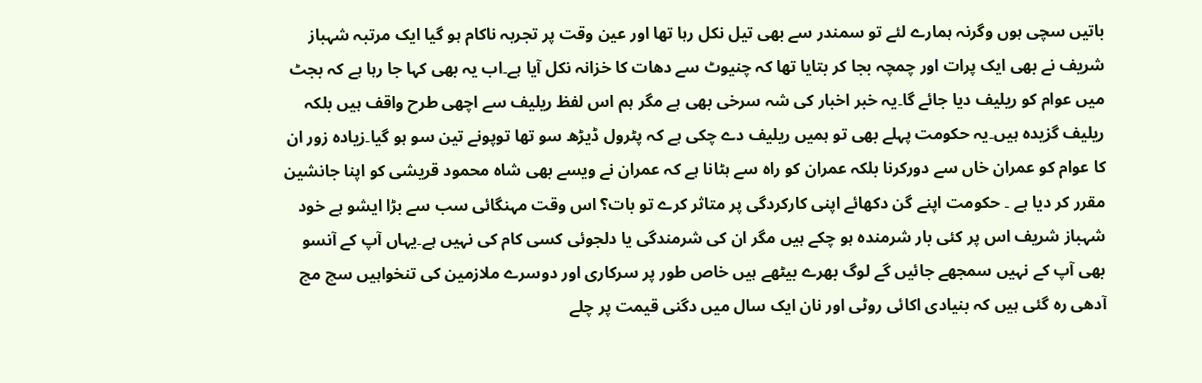باتیں سچی ہوں وگرنہ ہمارے لئے تو سمندر سے بھی تیل نکل رہا تھا اور عین وقت پر تجربہ ناکام ہو گیا ایک مرتبہ شہباز شریف نے بھی ایک پرات اور چمچہ بجا کر بتایا تھا کہ چنیوٹ سے دھات کا خزانہ نکل آیا ہے۔اب یہ بھی کہا جا رہا ہے کہ بجٹ میں عوام کو ریلیف دیا جائے گا۔یہ خبر اخبار کی شہ سرخی بھی ہے مگر ہم اس لفظ ریلیف سے اچھی طرح واقف ہیں بلکہ ریلیف گزیدہ ہیں۔یہ حکومت پہلے بھی تو ہمیں ریلیف دے چکی ہے کہ پٹرول ڈیڑھ سو تھا توپونے تین سو ہو گیا۔زیادہ زور ان کا عوام کو عمران خاں سے دورکرنا بلکہ عمران کو راہ سے ہٹانا ہے کہ عمران نے ویسے بھی شاہ محمود قریشی کو اپنا جانشین مقرر کر دیا ہے ۔ حکومت اپنے گن دکھائے اپنی کارکردگی پر متاثر کرے تو بات؟ اس وقت مہنگائی سب سے بڑا ایشو ہے خود شہباز شریف اس پر کئی بار شرمندہ ہو چکے ہیں مگر ان کی شرمندگی یا دلجوئی کسی کام کی نہیں ہے۔یہاں آپ کے آنسو بھی آپ کے نہیں سمجھے جائیں گے لوگ بھرے بیٹھے ہیں خاص طور پر سرکاری اور دوسرے ملازمین کی تنخواہیں سچ مچ آدھی رہ گئی ہیں کہ بنیادی اکائی روٹی اور نان ایک سال میں دگنی قیمت پر چلے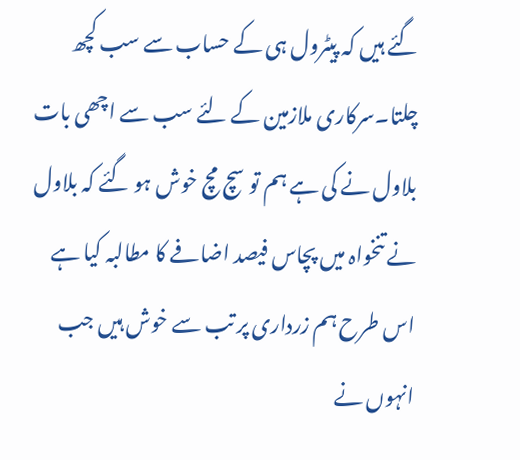گئے ہیں کہ پیٹرول ہی کے حساب سے سب کچھ چلتا۔سرکاری ملازمین کے لئے سب سے اچھی بات بلاول نے کی ہے ہم تو سچ مچ خوش ہو گئے کہ بلاول نے تنخواہ میں پچاس فیصد اضافے کا مطالبہ کیا ہے اس طرح ہم زرداری پر تب سے خوش ہیں جب انہوں نے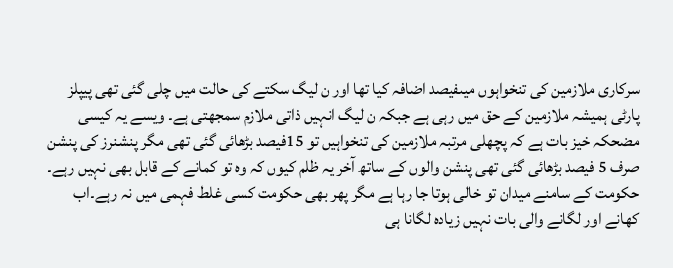سرکاری ملازمین کی تنخواہوں میںفیصد اضافہ کیا تھا اور ن لیگ سکتے کی حالت میں چلی گئی تھی پیپلز پارٹی ہمیشہ ملازمین کے حق میں رہی ہے جبکہ ن لیگ انہیں ذاتی ملازم سمجھتی ہے۔ ویسے یہ کیسی مضحکہ خیز بات ہے کہ پچھلی مرتبہ ملازمین کی تنخواہیں تو 15فیصد بڑھائی گئی تھی مگر پنشنرز کی پنشن صرف 5 فیصد بڑھائی گئی تھی پنشن والوں کے ساتھ آخر یہ ظلم کیوں کہ وہ تو کمانے کے قابل بھی نہیں رہے۔ حکومت کے سامنے میدان تو خالی ہوتا جا رہا ہے مگر پھر بھی حکومت کسی غلط فہمی میں نہ رہے۔اب کھانے اور لگانے والی بات نہیں زیادہ لگانا ہی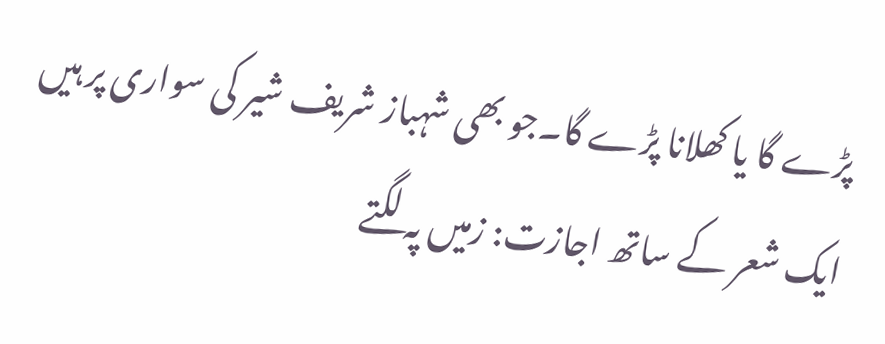پڑے گا یا کھلانا پڑے گا۔جو بھی شہباز شریف شیر کی سواری پر ہیں ایک شعر کے ساتھ اجازت: زمیں پہ لگتے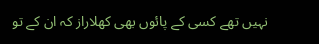نہیں تھے کسی کے پائوں بھی کھلاراز کہ ان کے تو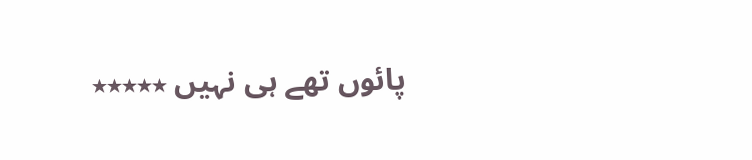پائوں تھے ہی نہیں ٭٭٭٭٭